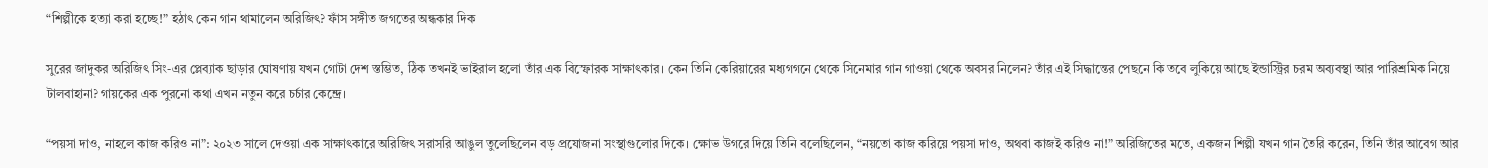“শিল্পীকে হত্যা করা হচ্ছে!” হঠাৎ কেন গান থামালেন অরিজিৎ? ফাঁস সঙ্গীত জগতের অন্ধকার দিক

সুরের জাদুকর অরিজিৎ সিং-এর প্লেব্যাক ছাড়ার ঘোষণায় যখন গোটা দেশ স্তম্ভিত, ঠিক তখনই ভাইরাল হলো তাঁর এক বিস্ফোরক সাক্ষাৎকার। কেন তিনি কেরিয়ারের মধ্যগগনে থেকে সিনেমার গান গাওয়া থেকে অবসর নিলেন? তাঁর এই সিদ্ধান্তের পেছনে কি তবে লুকিয়ে আছে ইন্ডাস্ট্রির চরম অব্যবস্থা আর পারিশ্রমিক নিয়ে টালবাহানা? গায়কের এক পুরনো কথা এখন নতুন করে চর্চার কেন্দ্রে।

“পয়সা দাও, নাহলে কাজ করিও না”: ২০২৩ সালে দেওয়া এক সাক্ষাৎকারে অরিজিৎ সরাসরি আঙুল তুলেছিলেন বড় প্রযোজনা সংস্থাগুলোর দিকে। ক্ষোভ উগরে দিয়ে তিনি বলেছিলেন, “নয়তো কাজ করিয়ে পয়সা দাও, অথবা কাজই করিও না!” অরিজিতের মতে, একজন শিল্পী যখন গান তৈরি করেন, তিনি তাঁর আবেগ আর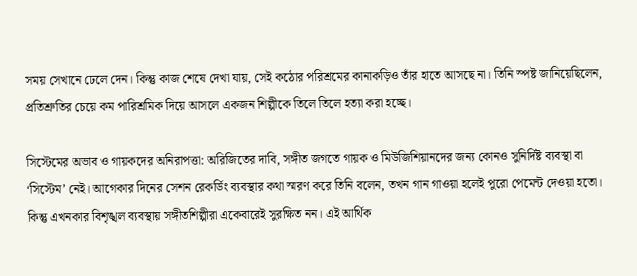সময় সেখানে ঢেলে দেন। কিন্তু কাজ শেষে দেখা যায়, সেই কঠোর পরিশ্রমের কানাকড়িও তাঁর হাতে আসছে না। তিনি স্পষ্ট জানিয়েছিলেন, প্রতিশ্রুতির চেয়ে কম পারিশ্রমিক দিয়ে আসলে একজন শিল্পীকে তিলে তিলে হত্যা করা হচ্ছে।

সিস্টেমের অভাব ও গায়কদের অনিরাপত্তা: অরিজিতের দাবি, সঙ্গীত জগতে গায়ক ও মিউজিশিয়ানদের জন্য কোনও সুনির্দিষ্ট ব্যবস্থা বা ‘সিস্টেম’ নেই। আগেকার দিনের সেশন রেকর্ডিং ব্যবস্থার কথা স্মরণ করে তিনি বলেন, তখন গান গাওয়া হলেই পুরো পেমেন্ট দেওয়া হতো। কিন্তু এখনকার বিশৃঙ্খল ব্যবস্থায় সঙ্গীতশিল্পীরা একেবারেই সুরক্ষিত নন। এই আর্থিক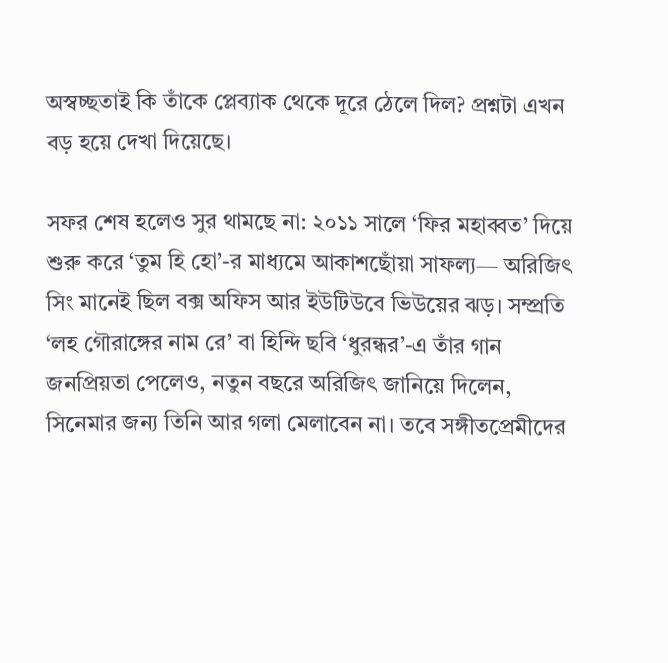অস্বচ্ছতাই কি তাঁকে প্লেব্যাক থেকে দূরে ঠেলে দিল? প্রশ্নটা এখন বড় হয়ে দেখা দিয়েছে।

সফর শেষ হলেও সুর থামছে না: ২০১১ সালে ‘ফির মহাব্বত’ দিয়ে শুরু করে ‘তুম হি হো’-র মাধ্যমে আকাশছোঁয়া সাফল্য— অরিজিৎ সিং মানেই ছিল বক্স অফিস আর ইউটিউবে ভিউয়ের ঝড়। সম্প্রতি ‘লহ গৌরাঙ্গের নাম রে’ বা হিন্দি ছবি ‘ধুরন্ধর’-এ তাঁর গান জনপ্রিয়তা পেলেও, নতুন বছরে অরিজিৎ জানিয়ে দিলেন, সিনেমার জন্য তিনি আর গলা মেলাবেন না। তবে সঙ্গীতপ্রেমীদের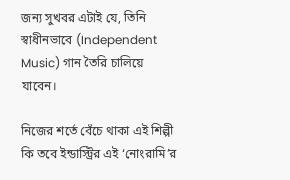জন্য সুখবর এটাই যে, তিনি স্বাধীনভাবে (Independent Music) গান তৈরি চালিয়ে যাবেন।

নিজের শর্তে বেঁচে থাকা এই শিল্পী কি তবে ইন্ডাস্ট্রির এই ‘নোংরামি’র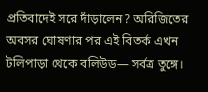প্রতিবাদেই সরে দাঁড়ালেন? অরিজিতের অবসর ঘোষণার পর এই বিতর্ক এখন টলিপাড়া থেকে বলিউড— সর্বত্র তুঙ্গে।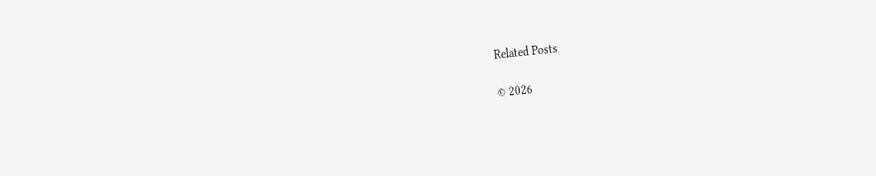Related Posts

© 2026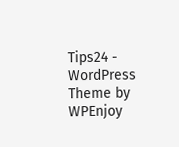Tips24 - WordPress Theme by WPEnjoy